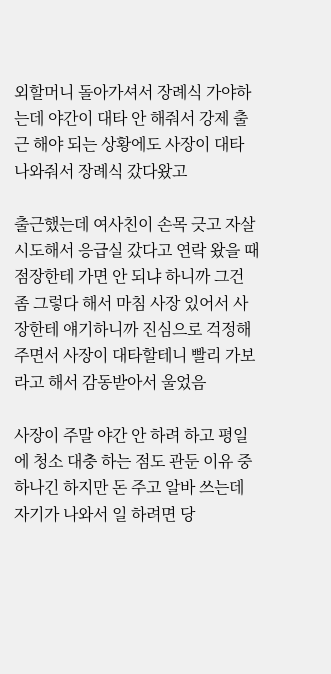외할머니 돌아가셔서 장례식 가야하는데 야간이 대타 안 해줘서 강제 출근 해야 되는 상황에도 사장이 대타 나와줘서 장례식 갔다왔고

출근했는데 여사친이 손목 긋고 자살시도해서 응급실 갔다고 연락 왔을 때 점장한테 가면 안 되냐 하니까 그건 좀 그렇다 해서 마침 사장 있어서 사장한테 얘기하니까 진심으로 걱정해주면서 사장이 대타할테니 빨리 가보라고 해서 감동받아서 울었음

사장이 주말 야간 안 하려 하고 평일에 청소 대충 하는 점도 관둔 이유 중 하나긴 하지만 돈 주고 알바 쓰는데 자기가 나와서 일 하려면 당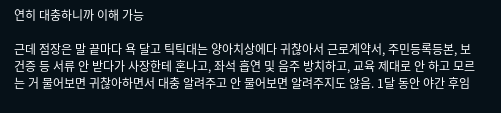연히 대충하니까 이해 가능

근데 점장은 말 끝마다 욕 달고 틱틱대는 양아치상에다 귀찮아서 근로계약서, 주민등록등본, 보건증 등 서류 안 받다가 사장한테 혼나고, 좌석 흡연 및 음주 방치하고, 교육 제대로 안 하고 모르는 거 물어보면 귀찮아하면서 대충 알려주고 안 물어보면 알려주지도 않음. 1달 동안 야간 후임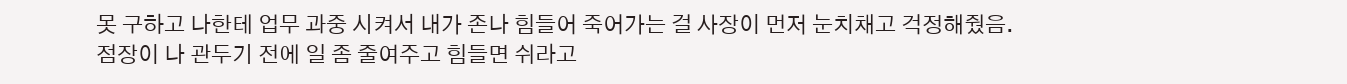못 구하고 나한테 업무 과중 시켜서 내가 존나 힘들어 죽어가는 걸 사장이 먼저 눈치채고 걱정해줬음. 점장이 나 관두기 전에 일 좀 줄여주고 힘들면 쉬라고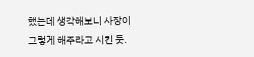했는데 생각해보니 사장이 그렇게 해주라고 시킨 듯.